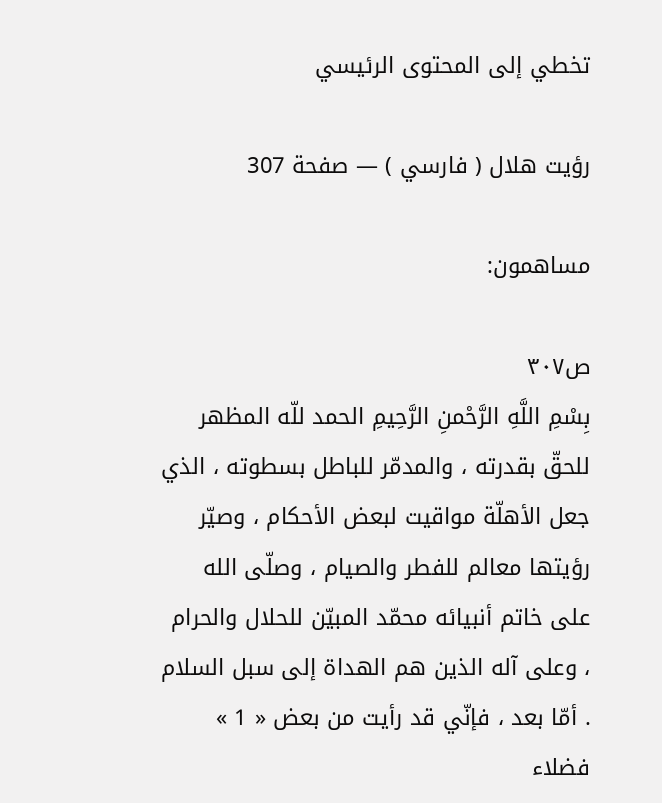تخطي إلى المحتوى الرئيسي

رؤيت هلال ( فارسي ) — صفحة 307

مساهمون:

ص٣٠٧
بِسْمِ اللَّهِ الرَّحْمنِ الرَّحِيمِ الحمد للّه المظهر للحقّ بقدرته ، والمدمّر للباطل بسطوته ، الذي جعل الأهلّة مواقيت لبعض الأحكام ، وصيّر رؤيتها معالم للفطر والصيام ، وصلّى الله على خاتم أنبيائه محمّد المبيّن للحلال والحرام ، وعلى آله الذين هم الهداة إلى سبل السلام . أمّا بعد ، فإنّي قد رأيت من بعض « 1 » فضلاء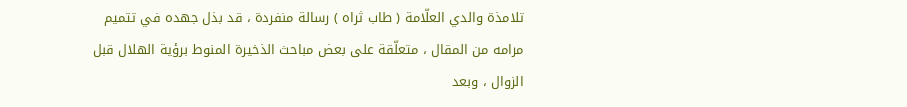تلامذة والدي العلّامة ( طاب ثراه ) رسالة منفردة ، قد بذل جهده في تتميم مرامه من المقال ، متعلّقة على بعض مباحث الذخيرة المنوط برؤية الهلال قبل الزوال ، وبعد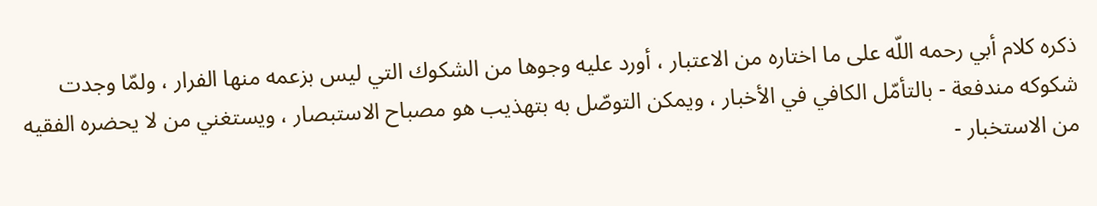ذكره كلام أبي رحمه اللّه على ما اختاره من الاعتبار ، أورد عليه وجوها من الشكوك التي ليس بزعمه منها الفرار ، ولمّا وجدت شكوكه مندفعة - بالتأمّل الكافي في الأخبار ، ويمكن التوصّل به بتهذيب هو مصباح الاستبصار ، ويستغني من لا يحضره الفقيه من الاستخبار -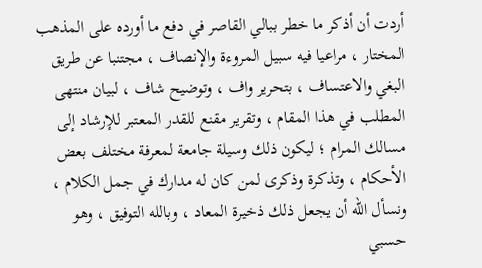أردت أن أذكر ما خطر ببالي القاصر في دفع ما أورده على المذهب المختار ، مراعيا فيه سبيل المروءة والإنصاف ، مجتنبا عن طريق البغي والاعتساف ، بتحرير واف ، وتوضيح شاف ، لبيان منتهى المطلب في هذا المقام ، وتقرير مقنع للقدر المعتبر للإرشاد إلى مسالك المرام ؛ ليكون ذلك وسيلة جامعة لمعرفة مختلف بعض الأحكام ، وتذكرة وذكرى لمن كان له مدارك في جمل الكلام ، ونسأل الله أن يجعل ذلك ذخيرة المعاد ، وبالله التوفيق ، وهو حسبي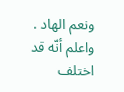ونعم الهاد . واعلم أنّه قد اختلف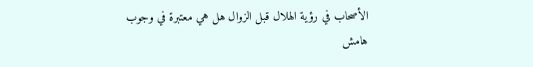الأصحاب في رؤية الهلال قبل الزوال هل هي معتبرة في وجوب
هامش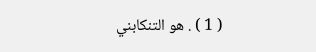( 1 ) . هو التنكابني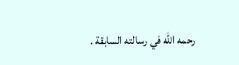رحمه اللّه في رسالته السابقة .